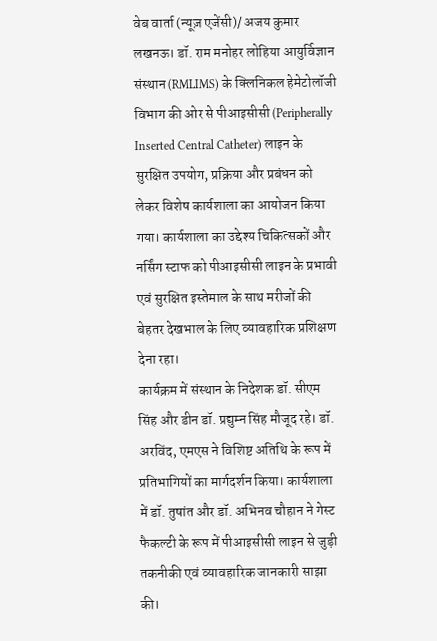वेब वार्ता (न्यूज़ एजेंसी)/ अजय कुमार
लखनऊ। डॉ. राम मनोहर लोहिया आयुर्विज्ञान संस्थान (RMLIMS) के क्लिनिकल हेमेटोलॉजी विभाग की ओर से पीआइसीसी (Peripherally Inserted Central Catheter) लाइन के सुरक्षित उपयोग, प्रक्रिया और प्रबंधन को लेकर विशेष कार्यशाला का आयोजन किया गया। कार्यशाला का उद्देश्य चिकित्सकों और नर्सिंग स्टाफ को पीआइसीसी लाइन के प्रभावी एवं सुरक्षित इस्तेमाल के साथ मरीजों की बेहतर देखभाल के लिए व्यावहारिक प्रशिक्षण देना रहा।
कार्यक्रम में संस्थान के निदेशक डॉ. सीएम सिंह और डीन डॉ. प्रद्युम्न सिंह मौजूद रहे। डॉ. अरविंद, एमएस ने विशिष्ट अतिथि के रूप में प्रतिभागियों का मार्गदर्शन किया। कार्यशाला में डॉ. तुषांत और डॉ. अभिनव चौहान ने गेस्ट फैकल्टी के रूप में पीआइसीसी लाइन से जुड़ी तकनीकी एवं व्यावहारिक जानकारी साझा की।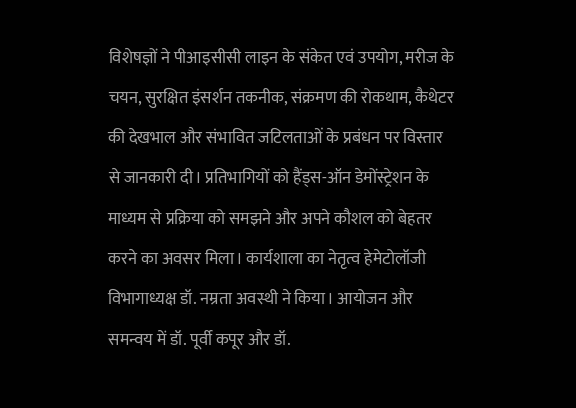विशेषज्ञों ने पीआइसीसी लाइन के संकेत एवं उपयोग, मरीज के चयन, सुरक्षित इंसर्शन तकनीक, संक्रमण की रोकथाम, कैथेटर की देखभाल और संभावित जटिलताओं के प्रबंधन पर विस्तार से जानकारी दी। प्रतिभागियों को हैंड्स-ऑन डेमोंस्ट्रेशन के माध्यम से प्रक्रिया को समझने और अपने कौशल को बेहतर करने का अवसर मिला। कार्यशाला का नेतृत्व हेमेटोलॉजी विभागाध्यक्ष डॉ. नम्रता अवस्थी ने किया। आयोजन और समन्वय में डॉ. पूर्वी कपूर और डॉ.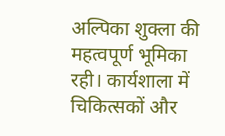अल्पिका शुक्ला की महत्वपूर्ण भूमिका रही। कार्यशाला में चिकित्सकों और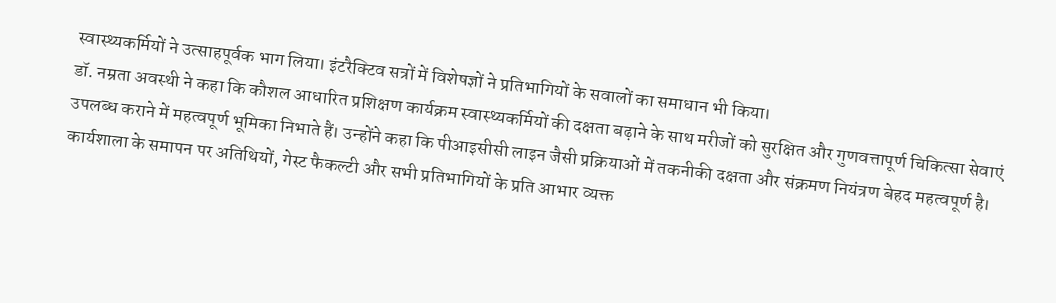स्वास्थ्यकर्मियों ने उत्साहपूर्वक भाग लिया। इंटरैक्टिव सत्रों में विशेषज्ञों ने प्रतिभागियों के सवालों का समाधान भी किया।
डॉ. नम्रता अवस्थी ने कहा कि कौशल आधारित प्रशिक्षण कार्यक्रम स्वास्थ्यकर्मियों की दक्षता बढ़ाने के साथ मरीजों को सुरक्षित और गुणवत्तापूर्ण चिकित्सा सेवाएं उपलब्ध कराने में महत्वपूर्ण भूमिका निभाते हैं। उन्होंने कहा कि पीआइसीसी लाइन जैसी प्रक्रियाओं में तकनीकी दक्षता और संक्रमण नियंत्रण बेहद महत्वपूर्ण है।
कार्यशाला के समापन पर अतिथियों, गेस्ट फैकल्टी और सभी प्रतिभागियों के प्रति आभार व्यक्त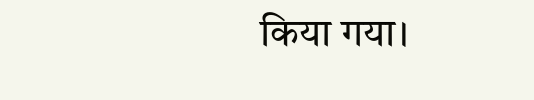किया गया।